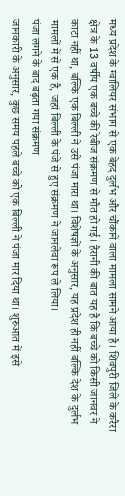मध्य प्रदेश के ग्वालियर संभाग से एक बेहद दुर्लभ और चौंकाने वाला मामला सामने आया है। शिवपुरी जिले के करैरा क्षेत्र के 13 वर्षीय एक बच्चे की रेबीज संक्रमण से मौत हो गई। हैरानी की बात यह है कि बच्चे को किसी जानवर ने काटा नहीं था, बल्कि एक बिल्ली ने उसे पंजा मारा था। विशेषज्ञों के अनुसार, यह प्रदेश ही नहीं बल्कि देश के दुर्लभ मामलों में से एक है, जहां बिल्ली के पंजे से हुए संक्रमण ने जानलेवा रूप ले लिया।
पंजा लगने के बाद बढ़ता गया संक्रमण
जानकारी के अनुसार, कुछ समय पहले बच्चे को एक बिल्ली ने पंजा मार दिया था। शुरुआत में इसे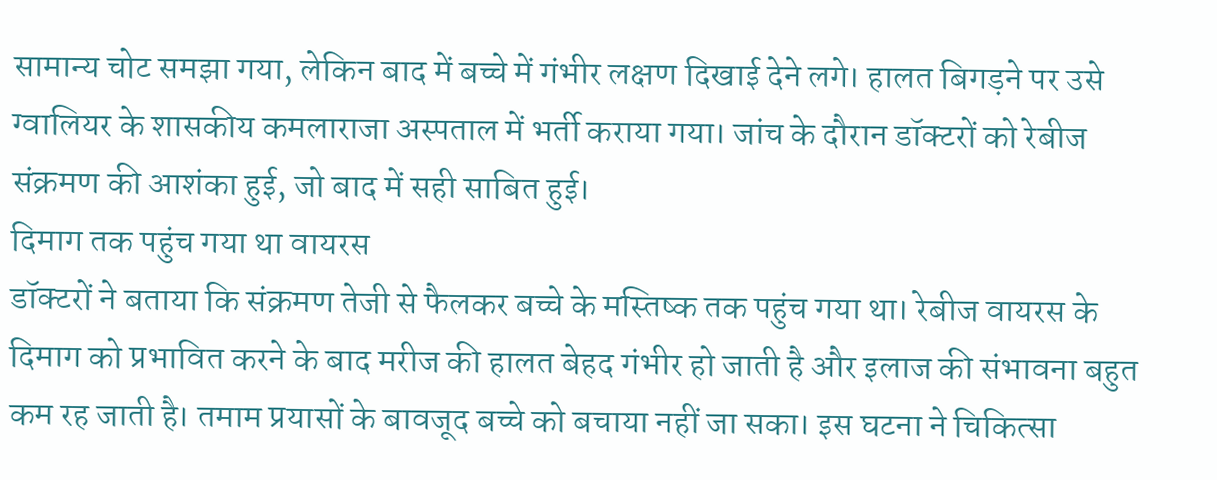सामान्य चोट समझा गया, लेकिन बाद में बच्चे में गंभीर लक्षण दिखाई देने लगे। हालत बिगड़ने पर उसे ग्वालियर के शासकीय कमलाराजा अस्पताल में भर्ती कराया गया। जांच के दौरान डॉक्टरों को रेबीज संक्रमण की आशंका हुई, जो बाद में सही साबित हुई।
दिमाग तक पहुंच गया था वायरस
डॉक्टरों ने बताया कि संक्रमण तेजी से फैलकर बच्चे के मस्तिष्क तक पहुंच गया था। रेबीज वायरस के दिमाग को प्रभावित करने के बाद मरीज की हालत बेहद गंभीर हो जाती है और इलाज की संभावना बहुत कम रह जाती है। तमाम प्रयासों के बावजूद बच्चे को बचाया नहीं जा सका। इस घटना ने चिकित्सा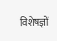विशेषज्ञों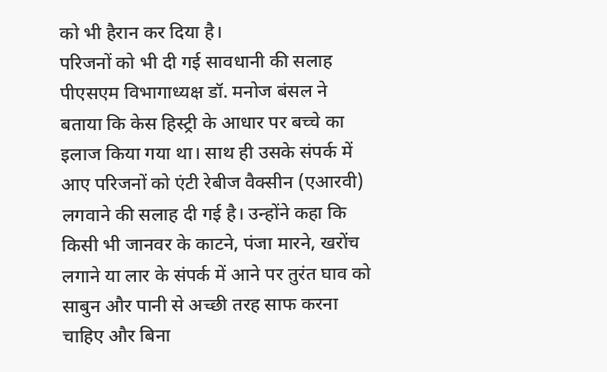को भी हैरान कर दिया है।
परिजनों को भी दी गई सावधानी की सलाह
पीएसएम विभागाध्यक्ष डॉ. मनोज बंसल ने बताया कि केस हिस्ट्री के आधार पर बच्चे का इलाज किया गया था। साथ ही उसके संपर्क में आए परिजनों को एंटी रेबीज वैक्सीन (एआरवी) लगवाने की सलाह दी गई है। उन्होंने कहा कि किसी भी जानवर के काटने, पंजा मारने, खरोंच लगाने या लार के संपर्क में आने पर तुरंत घाव को साबुन और पानी से अच्छी तरह साफ करना चाहिए और बिना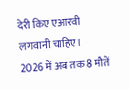देरी किए एआरवी लगवानी चाहिए।
2026 में अब तक 8 मौतें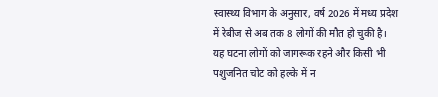स्वास्थ्य विभाग के अनुसार, वर्ष 2026 में मध्य प्रदेश में रेबीज से अब तक 8 लोगों की मौत हो चुकी है। यह घटना लोगों को जागरूक रहने और किसी भी पशुजनित चोट को हल्के में न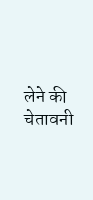लेने की चेतावनी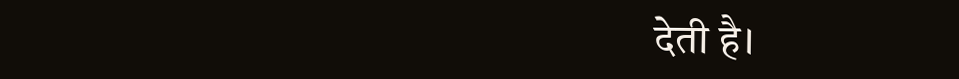देती है।